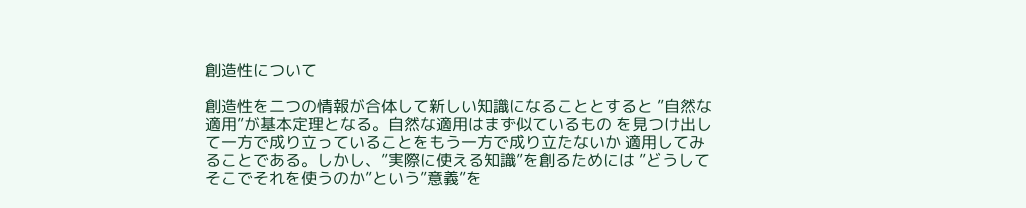創造性について

創造性を二つの情報が合体して新しい知識になることとすると ”自然な適用”が基本定理となる。自然な適用はまず似ているもの を見つけ出して一方で成り立っていることをもう一方で成り立たないか 適用してみることである。しかし、”実際に使える知識”を創るためには ”どうしてそこでそれを使うのか”という”意義”を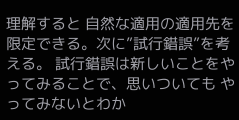理解すると 自然な適用の適用先を限定できる。次に”試行錯誤”を考える。 試行錯誤は新しいことをやってみることで、思いついても やってみないとわか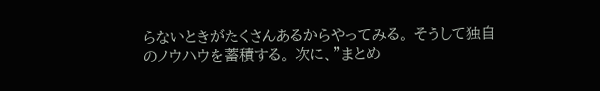らないときがたくさんあるからやってみる。 そうして独自のノウハウを蓄積する。 次に、”まとめ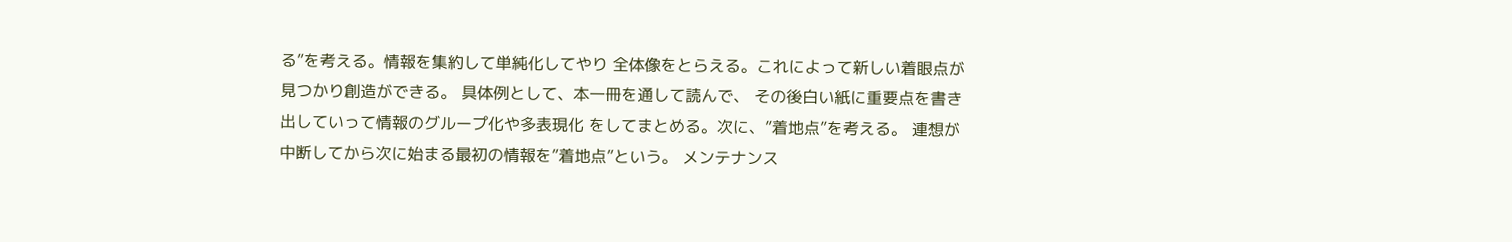る”を考える。情報を集約して単純化してやり 全体像をとらえる。これによって新しい着眼点が見つかり創造ができる。 具体例として、本一冊を通して読んで、 その後白い紙に重要点を書き出していって情報のグループ化や多表現化 をしてまとめる。次に、”着地点”を考える。 連想が中断してから次に始まる最初の情報を”着地点”という。 メンテナンス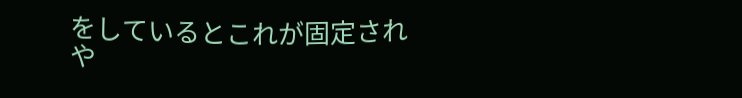をしているとこれが固定されや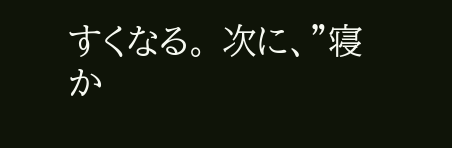すくなる。 次に、”寝か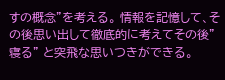すの概念”を考える。 情報を記憶して、その後思い出して徹底的に考えてその後”寝る” と突飛な思いつきができる。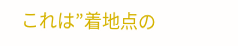これは”着地点の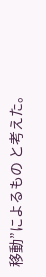移動”によるもの と考えた。